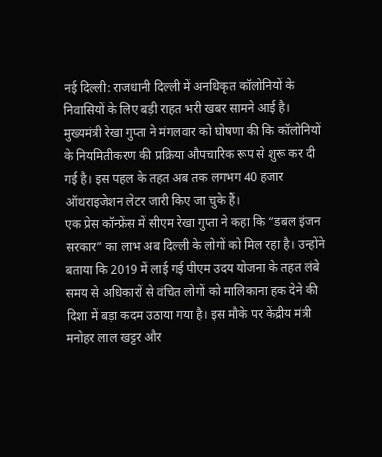नई दिल्ली: राजधानी दिल्ली में अनधिकृत कॉलोनियों के निवासियों के लिए बड़ी राहत भरी खबर सामने आई है। मुख्यमंत्री रेखा गुप्ता ने मंगलवार को घोषणा की कि कॉलोनियों के नियमितीकरण की प्रक्रिया औपचारिक रूप से शुरू कर दी गई है। इस पहल के तहत अब तक लगभग 40 हजार ऑथराइजेशन लेटर जारी किए जा चुके हैं।
एक प्रेस कॉन्फ्रेंस में सीएम रेखा गुप्ता ने कहा कि “डबल इंजन सरकार” का लाभ अब दिल्ली के लोगों को मिल रहा है। उन्होंने बताया कि 2019 में लाई गई पीएम उदय योजना के तहत लंबे समय से अधिकारों से वंचित लोगों को मालिकाना हक देने की दिशा में बड़ा कदम उठाया गया है। इस मौके पर केंद्रीय मंत्री मनोहर लाल खट्टर और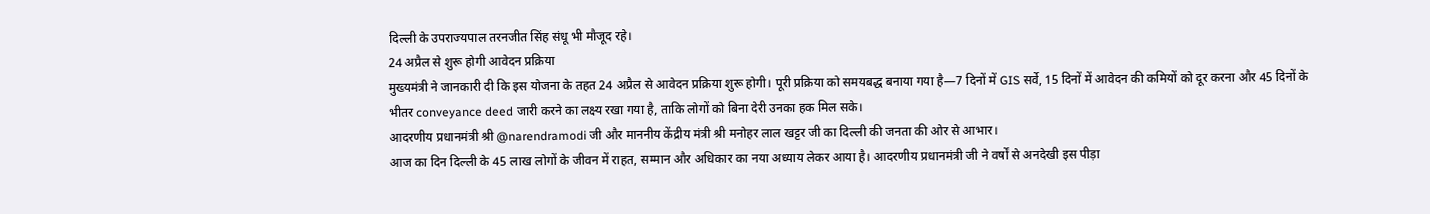दिल्ली के उपराज्यपाल तरनजीत सिंह संधू भी मौजूद रहे।
24 अप्रैल से शुरू होगी आवेदन प्रक्रिया
मुख्यमंत्री ने जानकारी दी कि इस योजना के तहत 24 अप्रैल से आवेदन प्रक्रिया शुरू होगी। पूरी प्रक्रिया को समयबद्ध बनाया गया है—7 दिनों में GIS सर्वे, 15 दिनों में आवेदन की कमियों को दूर करना और 45 दिनों के भीतर conveyance deed जारी करने का लक्ष्य रखा गया है, ताकि लोगों को बिना देरी उनका हक मिल सके।
आदरणीय प्रधानमंत्री श्री @narendramodi जी और माननीय केंद्रीय मंत्री श्री मनोहर लाल खट्टर जी का दिल्ली की जनता की ओर से आभार।
आज का दिन दिल्ली के 45 लाख लोगों के जीवन में राहत, सम्मान और अधिकार का नया अध्याय लेकर आया है। आदरणीय प्रधानमंत्री जी ने वर्षों से अनदेखी इस पीड़ा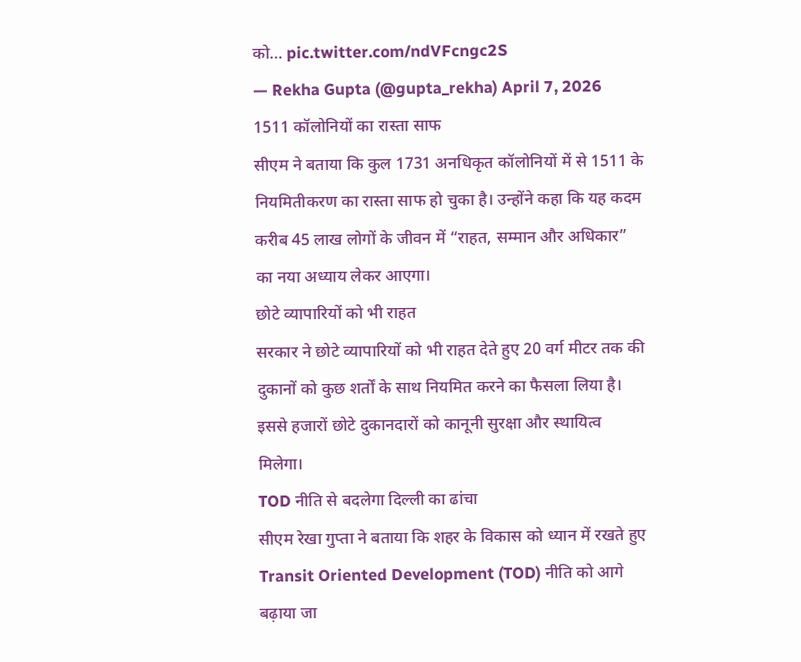को… pic.twitter.com/ndVFcngc2S
— Rekha Gupta (@gupta_rekha) April 7, 2026
1511 कॉलोनियों का रास्ता साफ
सीएम ने बताया कि कुल 1731 अनधिकृत कॉलोनियों में से 1511 के नियमितीकरण का रास्ता साफ हो चुका है। उन्होंने कहा कि यह कदम करीब 45 लाख लोगों के जीवन में “राहत, सम्मान और अधिकार” का नया अध्याय लेकर आएगा।
छोटे व्यापारियों को भी राहत
सरकार ने छोटे व्यापारियों को भी राहत देते हुए 20 वर्ग मीटर तक की दुकानों को कुछ शर्तों के साथ नियमित करने का फैसला लिया है। इससे हजारों छोटे दुकानदारों को कानूनी सुरक्षा और स्थायित्व मिलेगा।
TOD नीति से बदलेगा दिल्ली का ढांचा
सीएम रेखा गुप्ता ने बताया कि शहर के विकास को ध्यान में रखते हुए Transit Oriented Development (TOD) नीति को आगे बढ़ाया जा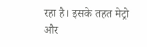रहा है। इसके तहत मेट्रो और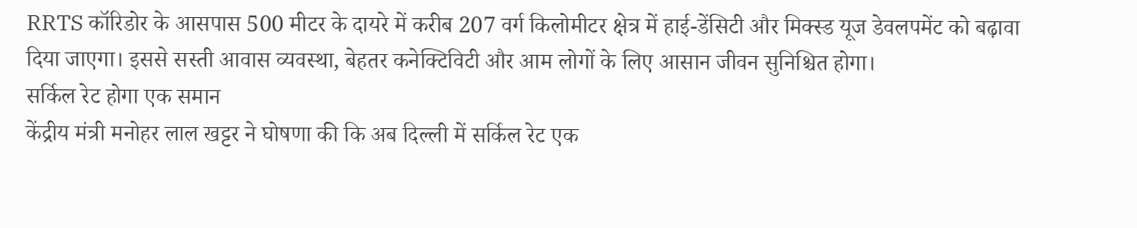RRTS कॉरिडोर के आसपास 500 मीटर के दायरे में करीब 207 वर्ग किलोमीटर क्षेत्र में हाई-डेंसिटी और मिक्स्ड यूज डेवलपमेंट को बढ़ावा दिया जाएगा। इससे सस्ती आवास व्यवस्था, बेहतर कनेक्टिविटी और आम लोगों के लिए आसान जीवन सुनिश्चित होगा।
सर्किल रेट होगा एक समान
केंद्रीय मंत्री मनोहर लाल खट्टर ने घोषणा की कि अब दिल्ली में सर्किल रेट एक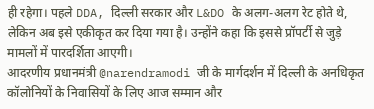ही रहेगा। पहले DDA, दिल्ली सरकार और L&DO के अलग-अलग रेट होते थे, लेकिन अब इसे एकीकृत कर दिया गया है। उन्होंने कहा कि इससे प्रॉपर्टी से जुड़े मामलों में पारदर्शिता आएगी।
आदरणीय प्रधानमंत्री @narendramodi जी के मार्गदर्शन में दिल्ली के अनधिकृत कॉलोनियों के निवासियों के लिए आज सम्मान और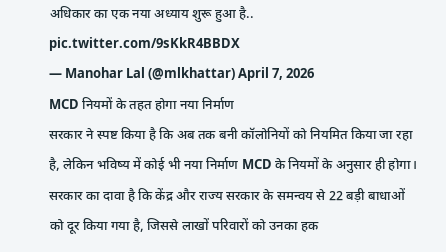अधिकार का एक नया अध्याय शुरू हुआ है.. pic.twitter.com/9sKkR4BBDX
— Manohar Lal (@mlkhattar) April 7, 2026
MCD नियमों के तहत होगा नया निर्माण
सरकार ने स्पष्ट किया है कि अब तक बनी कॉलोनियों को नियमित किया जा रहा है, लेकिन भविष्य में कोई भी नया निर्माण MCD के नियमों के अनुसार ही होगा।
सरकार का दावा है कि केंद्र और राज्य सरकार के समन्वय से 22 बड़ी बाधाओं को दूर किया गया है, जिससे लाखों परिवारों को उनका हक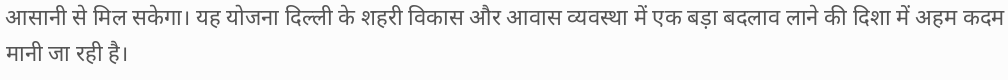आसानी से मिल सकेगा। यह योजना दिल्ली के शहरी विकास और आवास व्यवस्था में एक बड़ा बदलाव लाने की दिशा में अहम कदम मानी जा रही है।